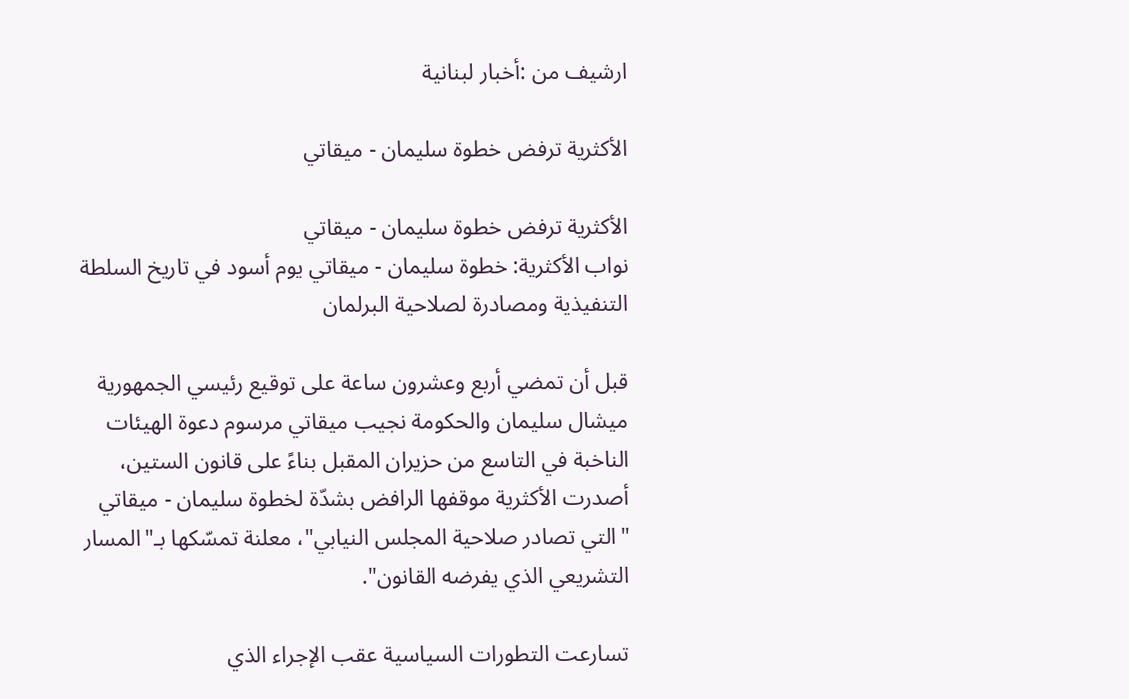ارشيف من :أخبار لبنانية

الأكثرية ترفض خطوة سليمان - ميقاتي

الأكثرية ترفض خطوة سليمان - ميقاتي
نواب الأكثرية: خطوة سليمان - ميقاتي يوم أسود في تاريخ السلطة التنفيذية ومصادرة لصلاحية البرلمان

قبل أن تمضي أربع وعشرون ساعة على توقيع رئيسي الجمهورية ميشال سليمان والحكومة نجيب ميقاتي مرسوم دعوة الهيئات الناخبة في التاسع من حزيران المقبل بناءً على قانون الستين، أصدرت الأكثرية موقفها الرافض بشدّة لخطوة سليمان - ميقاتي "التي تصادر صلاحية المجلس النيابي"، معلنة تمسّكها بـ"المسار التشريعي الذي يفرضه القانون".

تسارعت التطورات السياسية عقب الإجراء الذي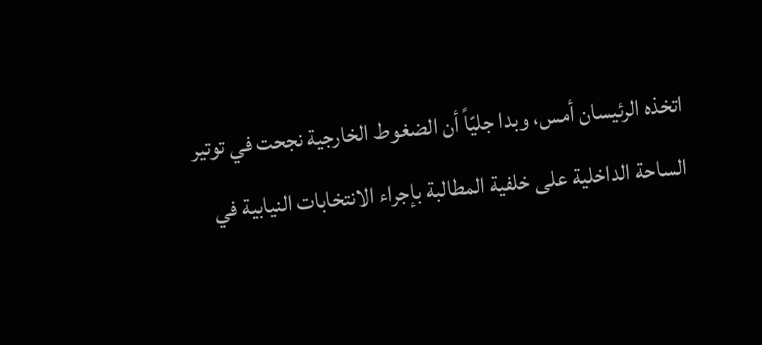اتخذه الرئيسان أمس، وبدا جليّاً أن الضغوط الخارجية نجحت في توتير الساحة الداخلية على خلفية المطالبة بإجراء الانتخابات النيابية في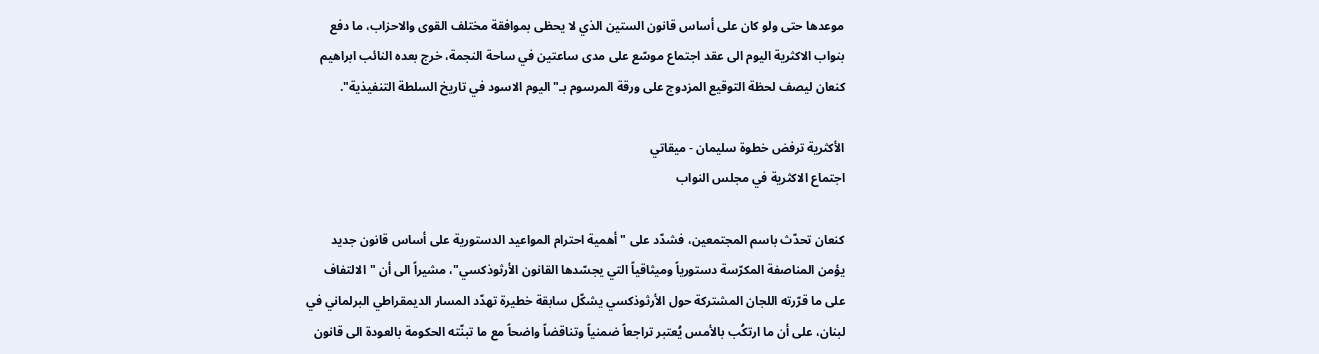موعدها حتى ولو كان على أساس قانون الستين الذي لا يحظى بموافقة مختلف القوى والاحزاب، ما دفع بنواب الاكثرية اليوم الى عقد اجتماع موسّع على مدى ساعتين في ساحة النجمة، خرج بعده النائب ابراهيم كنعان ليصف لحظة التوقيع المزدوج على ورقة المرسوم بـ"اليوم الاسود في تاريخ السلطة التنفيذية".

الأكثرية ترفض خطوة سليمان - ميقاتي
اجتماع الاكثرية في مجلس النواب

كنعان تحدّث باسم المجتمعين، فشدّد على "أهمية احترام المواعيد الدستورية على أساس قانون جديد يؤمن المناصفة المكرّسة دستورياً وميثاقياً التي يجسّدها القانون الأرثوذكسي"، مشيراً الى أن "الالتفاف على ما قرّرته اللجان المشتركة حول الأرثوذكسي يشكّل سابقة خطيرة تهدّد المسار الديمقراطي البرلماني في لبنان، على أن ما ارتكُب بالأمس يُعتبر تراجعاً ضمنياً وتناقضاً واضحاً مع ما تبنّته الحكومة بالعودة الى قانون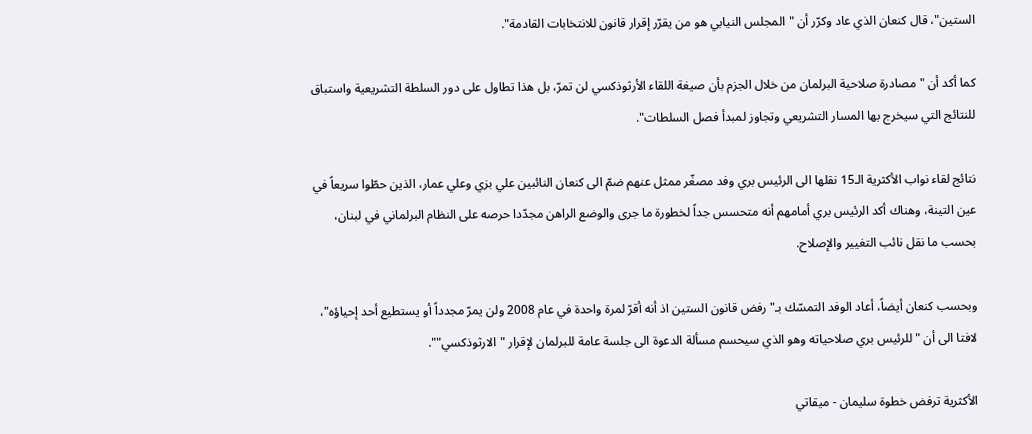الستين"، قال كنعان الذي عاد وكرّر أن "المجلس النيابي هو من يقرّر إقرار قانون للانتخابات القادمة".

كما أكد أن "مصادرة صلاحية البرلمان من خلال الجزم بأن صيغة اللقاء الأرثوذكسي لن تمرّ، بل هذا تطاول على دور السلطة التشريعية واستباق للنتائج التي سيخرج بها المسار التشريعي وتجاوز لمبدأ فصل السلطات".

نتائج لقاء نواب الأكثرية الـ15 نقلها الى الرئيس بري وفد مصغّر ممثل عنهم ضمّ الى كنعان النائبين علي بزي وعلي عمار، الذين حطّوا سريعاً في عين التينة، وهناك أكد الرئيس بري أمامهم أنه متحسس جداً لخطورة ما جرى والوضع الراهن مجدّدا حرصه على النظام البرلماني في لبنان، بحسب ما نقل نائب التغيير والإصلاح.

وبحسب كنعان أيضاً، أعاد الوفد التمسّك بـ"رفض قانون الستين اذ أنه أقرّ لمرة واحدة في عام 2008 ولن يمرّ مجدداً أو يستطيع أحد إحياؤه"، لافتا الى أن "للرئيس بري صلاحياته وهو الذي سيحسم مسألة الدعوة الى جلسة عامة للبرلمان لإقرار "الارثوذكسي"".

الأكثرية ترفض خطوة سليمان - ميقاتي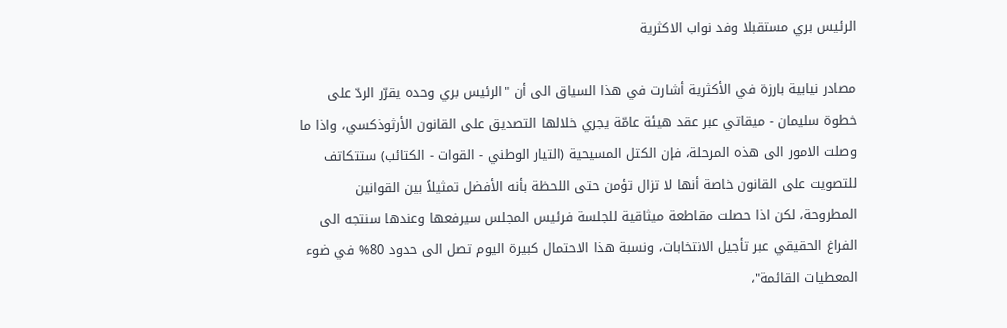الرئيس بري مستقبلا وفد نواب الاكثرية

مصادر نيابية بارزة في الأكثرية أشارت في هذا السياق الى أن "الرئيس بري وحده يقرّر الردّ على خطوة سليمان - ميقاتي عبر عقد هيئة عامّة يجري خلالها التصديق على القانون الأرثوذكسي، واذا ما وصلت الامور الى هذه المرحلة، فإن الكتل المسيحية (التيار الوطني - القوات - الكتائب) ستتكاتف للتصويت على القانون خاصة أنها لا تزال تؤمن حتى اللحظة بأنه الأفضل تمثيلاً بين القوانين المطروحة، لكن اذا حصلت مقاطعة ميثاقية للجلسة فرئيس المجلس سيرفعها وعندها سنتجه الى الفراغ الحقيقي عبر تأجيل الانتخابات، ونسبة هذا الاحتمال كبيرة اليوم تصل الى حدود 80% في ضوء المعطيات القائمة"،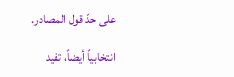على حدّ قول المصادر.

انتخابياً أيضاً، تفيد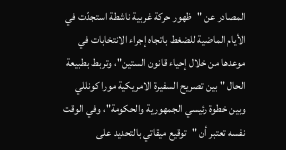المصادر عن "ظهور حركة غربية ناشطة استجدّت في الأيام الماضية للضغط باتجاه إجراء الانتخابات في موعدها من خلال إحياء قانون الستين"، وتربط بطبيعة الحال "بين تصريح السفيرة الامريكية مورا كونللي وبين خطوة رئيسي الجمهورية والحكومة"، وفي الوقت نفسه تعتبر أن "توقيع ميقاتي بالتحديد على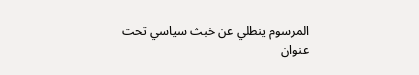المرسوم ينطلي عن خبث سياسي تحت عنوان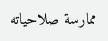ممارسة صلاحياته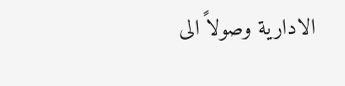الادارية وصولاً الى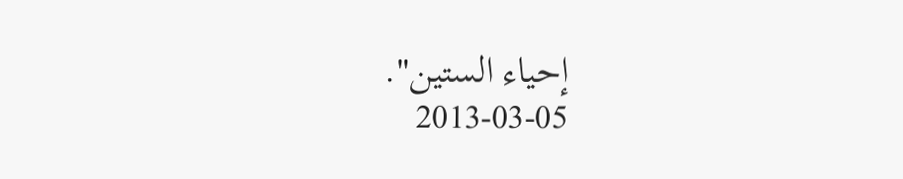إحياء الستين".
2013-03-05